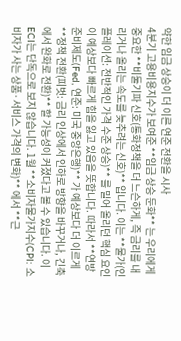약한 임금 상승이 더 이른 연준 전환을 시사
4분기 고용비용지수가 보여준 **임금 상승 둔화** 는 우리에게 중요한 **비둘기파 신호(통화정책을 더 느슨하게, 즉 금리를 내리거나 올리는 속도를 늦추려는 신호)** 입니다. 이는 **물가(인플레이션: 전반적인 가격 수준 상승)** 를 밀어 올리던 핵심 요인이 예상보다 빠르게 힘을 잃고 있음을 뜻합니다. 따라서 **연방준비제도(Fed, 연준: 미국 중앙은행)** 가 예상보다 더 이르게 **정책 전환(피벗: 금리 인상에서 인하로 방향을 바꾸거나, 긴축에서 완화로 전환)** 할 가능성이 커졌다고 볼 수 있습니다. 이 ECI는 단독으로 보지 않습니다. 1월 **소비자물가지수(CPI: 소비자가 사는 상품·서비스 가격의 변화)** 에서 **근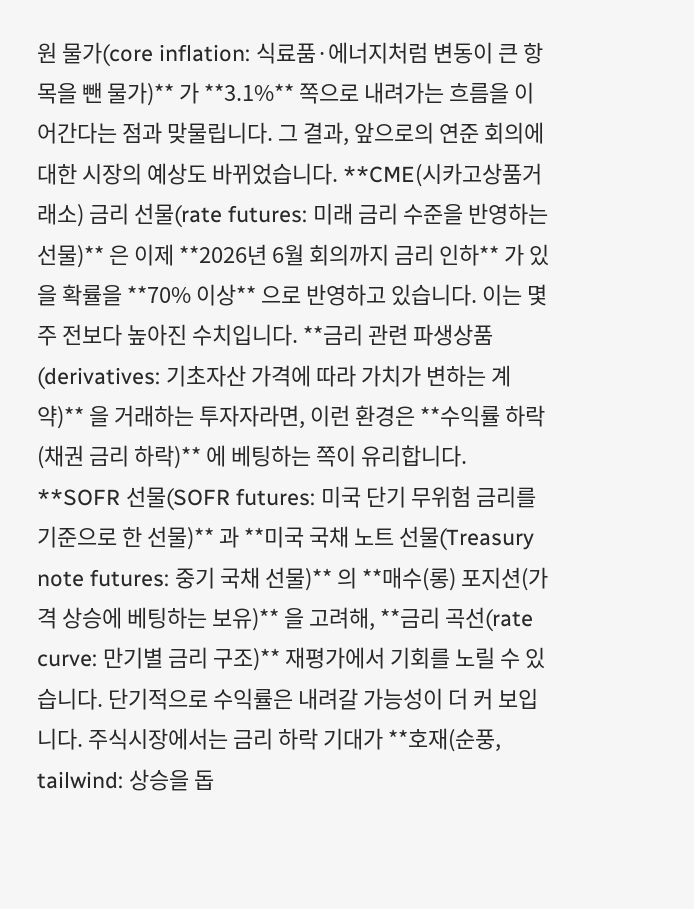원 물가(core inflation: 식료품·에너지처럼 변동이 큰 항목을 뺀 물가)** 가 **3.1%** 쪽으로 내려가는 흐름을 이어간다는 점과 맞물립니다. 그 결과, 앞으로의 연준 회의에 대한 시장의 예상도 바뀌었습니다. **CME(시카고상품거래소) 금리 선물(rate futures: 미래 금리 수준을 반영하는 선물)** 은 이제 **2026년 6월 회의까지 금리 인하** 가 있을 확률을 **70% 이상** 으로 반영하고 있습니다. 이는 몇 주 전보다 높아진 수치입니다. **금리 관련 파생상품(derivatives: 기초자산 가격에 따라 가치가 변하는 계약)** 을 거래하는 투자자라면, 이런 환경은 **수익률 하락(채권 금리 하락)** 에 베팅하는 쪽이 유리합니다. **SOFR 선물(SOFR futures: 미국 단기 무위험 금리를 기준으로 한 선물)** 과 **미국 국채 노트 선물(Treasury note futures: 중기 국채 선물)** 의 **매수(롱) 포지션(가격 상승에 베팅하는 보유)** 을 고려해, **금리 곡선(rate curve: 만기별 금리 구조)** 재평가에서 기회를 노릴 수 있습니다. 단기적으로 수익률은 내려갈 가능성이 더 커 보입니다. 주식시장에서는 금리 하락 기대가 **호재(순풍, tailwind: 상승을 돕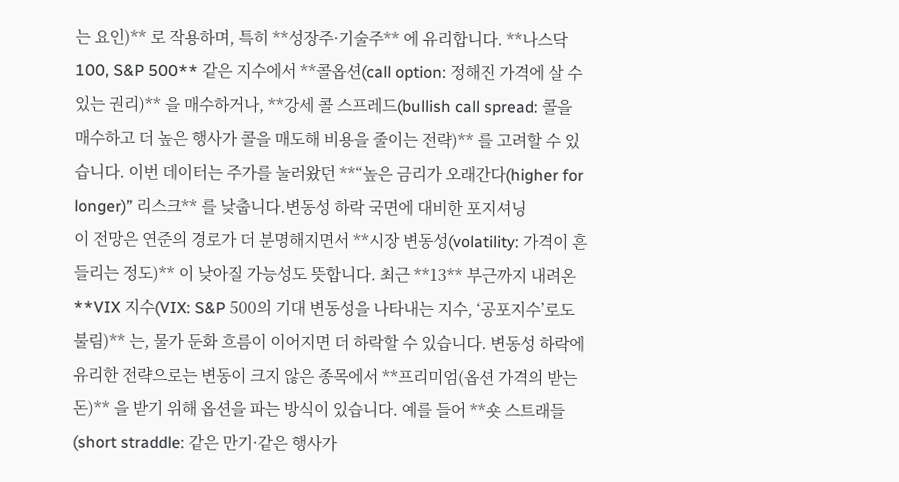는 요인)** 로 작용하며, 특히 **성장주·기술주** 에 유리합니다. **나스닥 100, S&P 500** 같은 지수에서 **콜옵션(call option: 정해진 가격에 살 수 있는 권리)** 을 매수하거나, **강세 콜 스프레드(bullish call spread: 콜을 매수하고 더 높은 행사가 콜을 매도해 비용을 줄이는 전략)** 를 고려할 수 있습니다. 이번 데이터는 주가를 눌러왔던 **“높은 금리가 오래간다(higher for longer)” 리스크** 를 낮춥니다.변동성 하락 국면에 대비한 포지셔닝
이 전망은 연준의 경로가 더 분명해지면서 **시장 변동성(volatility: 가격이 흔들리는 정도)** 이 낮아질 가능성도 뜻합니다. 최근 **13** 부근까지 내려온 **VIX 지수(VIX: S&P 500의 기대 변동성을 나타내는 지수, ‘공포지수’로도 불림)** 는, 물가 둔화 흐름이 이어지면 더 하락할 수 있습니다. 변동성 하락에 유리한 전략으로는 변동이 크지 않은 종목에서 **프리미엄(옵션 가격의 받는 돈)** 을 받기 위해 옵션을 파는 방식이 있습니다. 예를 들어 **숏 스트래들(short straddle: 같은 만기·같은 행사가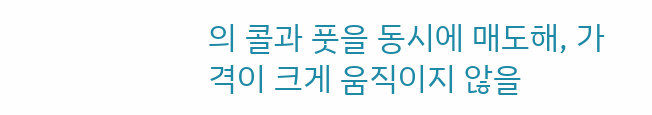의 콜과 풋을 동시에 매도해, 가격이 크게 움직이지 않을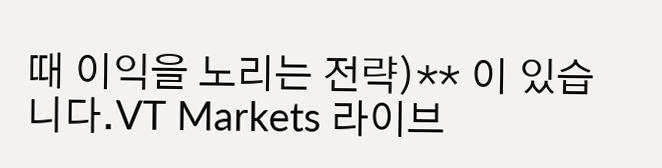때 이익을 노리는 전략)** 이 있습니다.VT Markets 라이브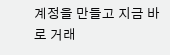계정을 만들고 지금 바로 거래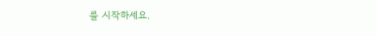를 시작하세요.